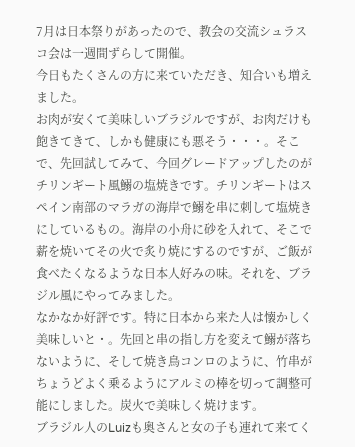7月は日本祭りがあったので、教会の交流シュラスコ会は一週間ずらして開催。
今日もたくさんの方に来ていただき、知合いも増えました。
お肉が安くて美味しいブラジルですが、お肉だけも飽きてきて、しかも健康にも悪そう・・・。そこで、先回試してみて、今回グレードアップしたのがチリンギート風鰯の塩焼きです。チリンギートはスペイン南部のマラガの海岸で鰯を串に刺して塩焼きにしているもの。海岸の小舟に砂を入れて、そこで薪を焼いてその火で炙り焼にするのですが、ご飯が食べたくなるような日本人好みの味。それを、ブラジル風にやってみました。
なかなか好評です。特に日本から来た人は懐かしく美味しいと・。先回と串の指し方を変えて鰯が落ちないように、そして焼き鳥コンロのように、竹串がちょうどよく乗るようにアルミの棒を切って調整可能にしました。炭火で美味しく焼けます。
ブラジル人のLuizも奥さんと女の子も連れて来てく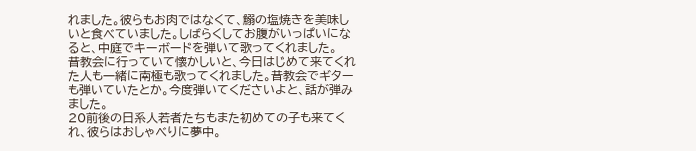れました。彼らもお肉ではなくて、鰯の塩焼きを美味しいと食べていました。しばらくしてお腹がいっぱいになると、中庭でキーボードを弾いて歌ってくれました。
昔教会に行っていて懐かしいと、今日はじめて来てくれた人も一緒に南極も歌ってくれました。昔教会でギターも弾いていたとか。今度弾いてくださいよと、話が弾みました。
20前後の日系人若者たちもまた初めての子も来てくれ、彼らはおしゃべりに夢中。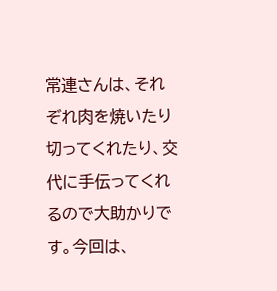常連さんは、それぞれ肉を焼いたり切ってくれたり、交代に手伝ってくれるので大助かりです。今回は、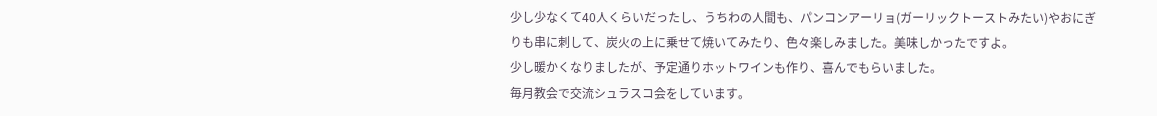少し少なくて40人くらいだったし、うちわの人間も、パンコンアーリョ(ガーリックトーストみたい)やおにぎりも串に刺して、炭火の上に乗せて焼いてみたり、色々楽しみました。美味しかったですよ。
少し暖かくなりましたが、予定通りホットワインも作り、喜んでもらいました。
毎月教会で交流シュラスコ会をしています。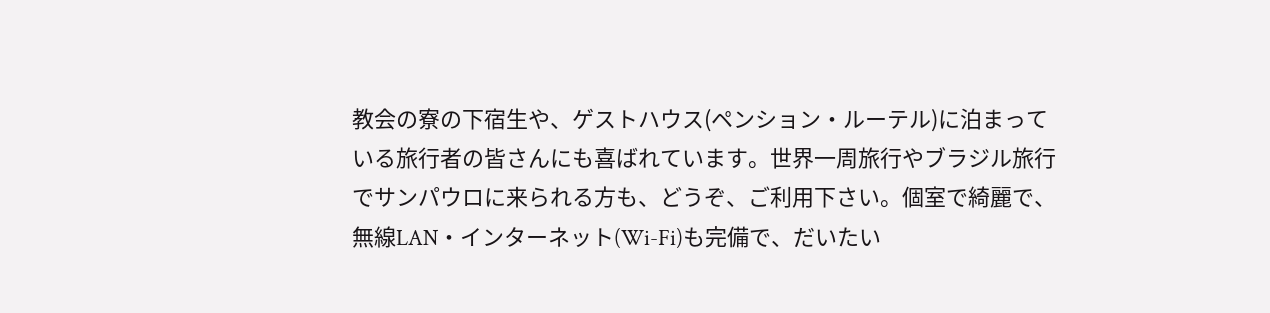教会の寮の下宿生や、ゲストハウス(ペンション・ルーテル)に泊まっている旅行者の皆さんにも喜ばれています。世界一周旅行やブラジル旅行でサンパウロに来られる方も、どうぞ、ご利用下さい。個室で綺麗で、無線LAN・インターネット(Wi-Fi)も完備で、だいたい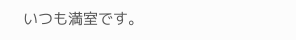いつも満室です。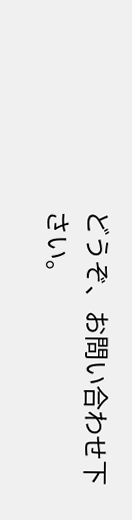どうぞ、お問い合わせ下さい。